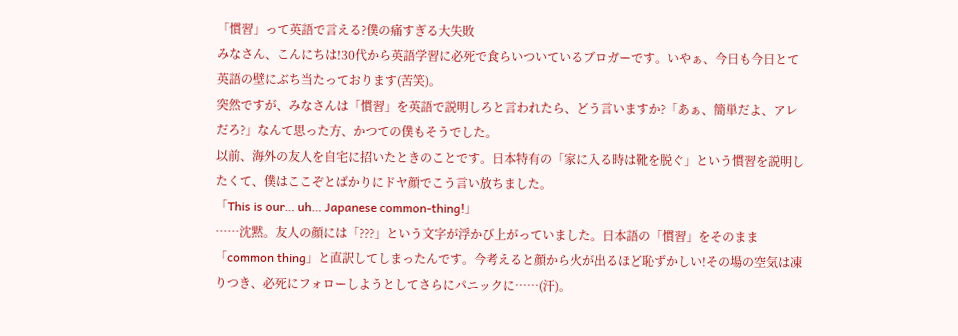「慣習」って英語で言える?僕の痛すぎる大失敗
みなさん、こんにちは!30代から英語学習に必死で食らいついているブロガーです。いやぁ、今日も今日とて英語の壁にぶち当たっております(苦笑)。
突然ですが、みなさんは「慣習」を英語で説明しろと言われたら、どう言いますか?「あぁ、簡単だよ、アレだろ?」なんて思った方、かつての僕もそうでした。
以前、海外の友人を自宅に招いたときのことです。日本特有の「家に入る時は靴を脱ぐ」という慣習を説明したくて、僕はここぞとばかりにドヤ顔でこう言い放ちました。
「This is our… uh… Japanese common-thing!」
……沈黙。友人の顔には「???」という文字が浮かび上がっていました。日本語の「慣習」をそのまま「common thing」と直訳してしまったんです。今考えると顔から火が出るほど恥ずかしい!その場の空気は凍りつき、必死にフォローしようとしてさらにパニックに……(汗)。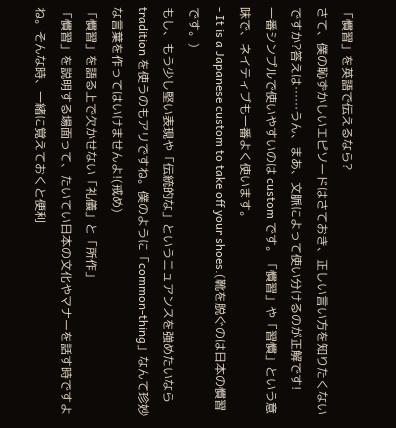「慣習」を英語で伝えるなら?
さて、僕の恥ずかしいエピソードはさておき、正しい言い方を知りたくないですか?答えは……うん、まあ、文脈によって使い分けるのが正解です!
一番シンプルで使いやすいのは custom です。「慣習」や「習慣」という意味で、ネイティブも一番よく使います。
- It is a Japanese custom to take off your shoes.(靴を脱ぐのは日本の慣習です。)
もし、もう少し堅い表現や「伝統的な」というニュアンスを強めたいなら tradition を使うのもアリですね。僕のように「common-thing」なんて珍妙な言葉を作ってはいけませんよ!(戒め)
「慣習」を語る上で欠かせない「礼儀」と「所作」
「慣習」を説明する場面って、たいてい日本の文化やマナーを話す時ですよね。そんな時、一緒に覚えておくと便利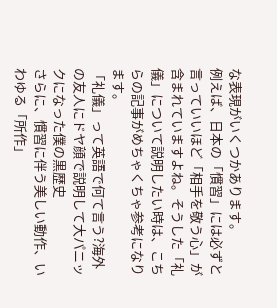な表現がいくつかあります。
例えば、日本の「慣習」には必ずと言っていいほど「相手を敬う心」が含まれていますよね。そうした「礼儀」について説明したい時は、こちらの記事がめちゃくちゃ参考になります。
「礼儀」って英語で何て言う?海外の友人にドヤ顔で説明して大パニックになった僕の黒歴史
さらに、慣習に伴う美しい動作、いわゆる「所作」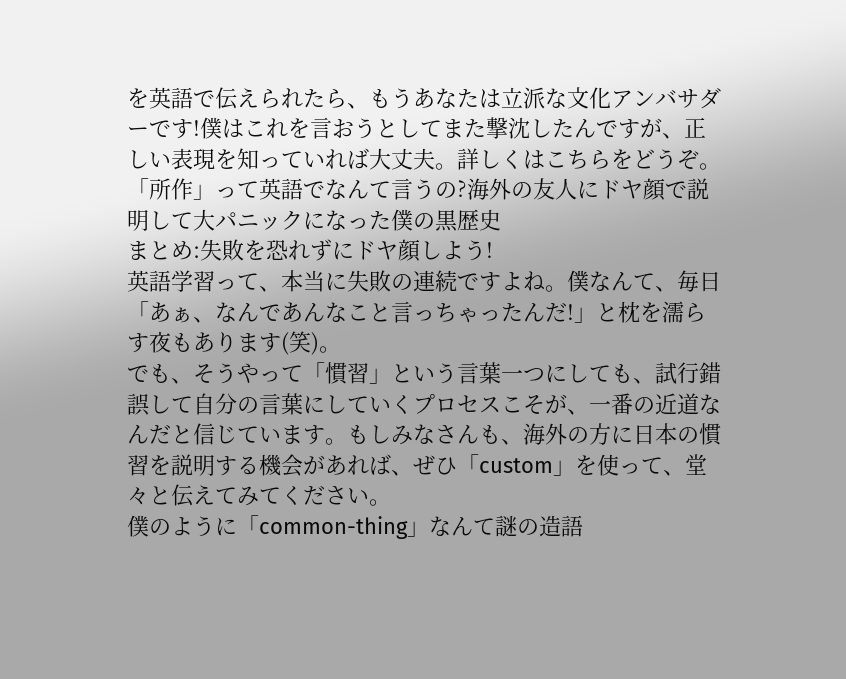を英語で伝えられたら、もうあなたは立派な文化アンバサダーです!僕はこれを言おうとしてまた撃沈したんですが、正しい表現を知っていれば大丈夫。詳しくはこちらをどうぞ。
「所作」って英語でなんて言うの?海外の友人にドヤ顔で説明して大パニックになった僕の黒歴史
まとめ:失敗を恐れずにドヤ顔しよう!
英語学習って、本当に失敗の連続ですよね。僕なんて、毎日「あぁ、なんであんなこと言っちゃったんだ!」と枕を濡らす夜もあります(笑)。
でも、そうやって「慣習」という言葉一つにしても、試行錯誤して自分の言葉にしていくプロセスこそが、一番の近道なんだと信じています。もしみなさんも、海外の方に日本の慣習を説明する機会があれば、ぜひ「custom」を使って、堂々と伝えてみてください。
僕のように「common-thing」なんて謎の造語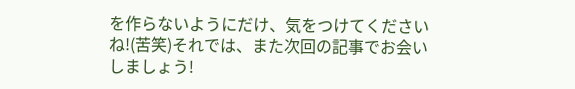を作らないようにだけ、気をつけてくださいね!(苦笑)それでは、また次回の記事でお会いしましょう!